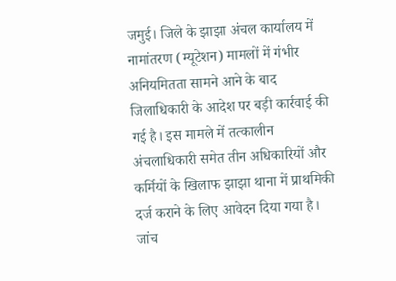जमुई। जिले के झाझा अंचल कार्यालय में नामांतरण (म्यूटेशन) मामलों में गंभीर अनियमितता सामने आने के बाद जिलाधिकारी के आदेश पर बड़ी कार्रवाई की गई है। इस मामले में तत्कालीन अंचलाधिकारी समेत तीन अधिकारियों और कर्मियों के खिलाफ झाझा थाना में प्राथमिकी दर्ज कराने के लिए आवेदन दिया गया है।
जांच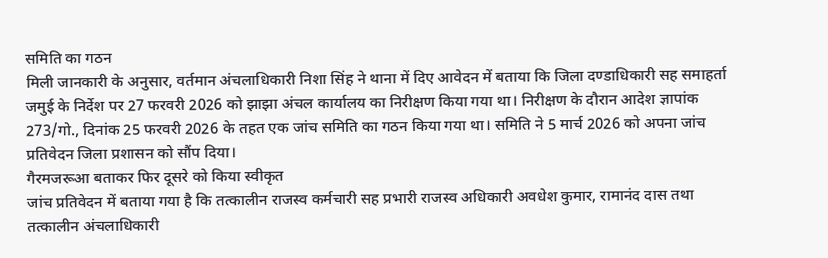समिति का गठन
मिली जानकारी के अनुसार, वर्तमान अंचलाधिकारी निशा सिंह ने थाना में दिए आवेदन में बताया कि जिला दण्डाधिकारी सह समाहर्ता जमुई के निर्देश पर 27 फरवरी 2026 को झाझा अंचल कार्यालय का निरीक्षण किया गया था। निरीक्षण के दौरान आदेश ज्ञापांक 273/गो., दिनांक 25 फरवरी 2026 के तहत एक जांच समिति का गठन किया गया था। समिति ने 5 मार्च 2026 को अपना जांच प्रतिवेदन जिला प्रशासन को सौंप दिया।
गैरमजरूआ बताकर फिर दूसरे को किया स्वीकृत
जांच प्रतिवेदन में बताया गया है कि तत्कालीन राजस्व कर्मचारी सह प्रभारी राजस्व अधिकारी अवधेश कुमार, रामानंद दास तथा तत्कालीन अंचलाधिकारी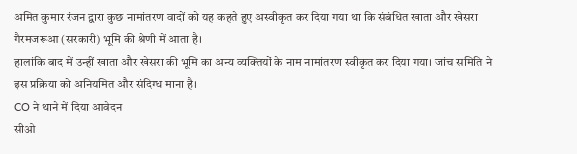अमित कुमार रंजन द्वारा कुछ नामांतरण वादों को यह कहते हुए अस्वीकृत कर दिया गया था कि संबंधित खाता और खेसरा गैरमजरूआ (सरकारी) भूमि की श्रेणी में आता है।
हालांकि बाद में उन्हीं खाता और खेसरा की भूमि का अन्य व्यक्तियों के नाम नामांतरण स्वीकृत कर दिया गया। जांच समिति ने इस प्रक्रिया को अनियमित और संदिग्ध माना है।
CO ने थाने में दिया आवेदन
सीओ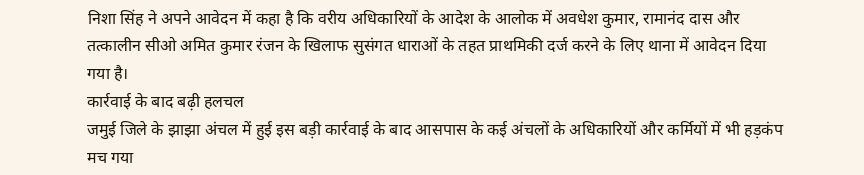निशा सिंह ने अपने आवेदन में कहा है कि वरीय अधिकारियों के आदेश के आलोक में अवधेश कुमार, रामानंद दास और तत्कालीन सीओ अमित कुमार रंजन के खिलाफ सुसंगत धाराओं के तहत प्राथमिकी दर्ज करने के लिए थाना में आवेदन दिया गया है।
कार्रवाई के बाद बढ़ी हलचल
जमुई जिले के झाझा अंचल में हुई इस बड़ी कार्रवाई के बाद आसपास के कई अंचलों के अधिकारियों और कर्मियों में भी हड़कंप मच गया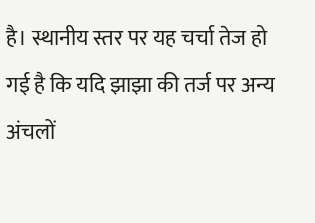है। स्थानीय स्तर पर यह चर्चा तेज हो गई है कि यदि झाझा की तर्ज पर अन्य अंचलों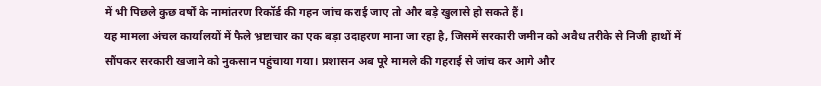में भी पिछले कुछ वर्षों के नामांतरण रिकॉर्ड की गहन जांच कराई जाए तो और बड़े खुलासे हो सकते हैं।
यह मामला अंचल कार्यालयों में फैले भ्रष्टाचार का एक बड़ा उदाहरण माना जा रहा है, जिसमें सरकारी जमीन को अवैध तरीके से निजी हाथों में सौंपकर सरकारी खजाने को नुकसान पहुंचाया गया। प्रशासन अब पूरे मामले की गहराई से जांच कर आगे और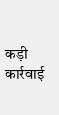कड़ी कार्रवाई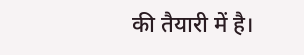की तैयारी में है।